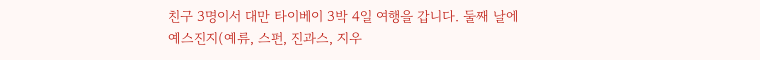친구 3명이서 대만 타이베이 3박 4일 여행을 갑니다. 둘째 날에 예스진지(예류, 스펀, 진과스, 지우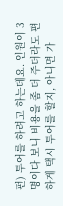펀) 투어를 하려고 하는데요. 인원이 3명이다 보니 비용을 좀 더 주더라도 편하게 택시 투어를 할지, 아니면 가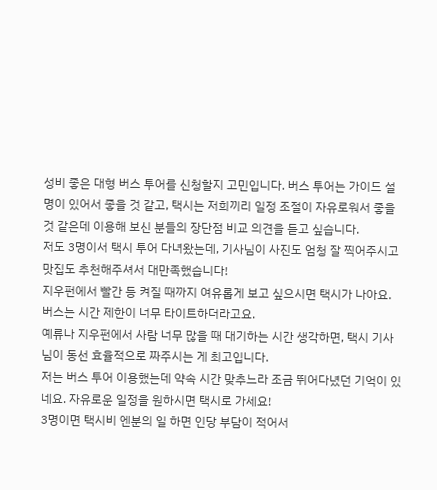성비 좋은 대형 버스 투어를 신청할지 고민입니다. 버스 투어는 가이드 설명이 있어서 좋을 것 같고, 택시는 저희끼리 일정 조절이 자유로워서 좋을 것 같은데 이용해 보신 분들의 장단점 비교 의견을 듣고 싶습니다.
저도 3명이서 택시 투어 다녀왔는데, 기사님이 사진도 엄청 잘 찍어주시고 맛집도 추천해주셔서 대만족했습니다!
지우펀에서 빨간 등 켜질 때까지 여유롭게 보고 싶으시면 택시가 나아요. 버스는 시간 제한이 너무 타이트하더라고요.
예류나 지우펀에서 사람 너무 많을 때 대기하는 시간 생각하면, 택시 기사님이 동선 효율적으로 짜주시는 게 최고입니다.
저는 버스 투어 이용했는데 약속 시간 맞추느라 조금 뛰어다녔던 기억이 있네요. 자유로운 일정을 원하시면 택시로 가세요!
3명이면 택시비 엔분의 일 하면 인당 부담이 적어서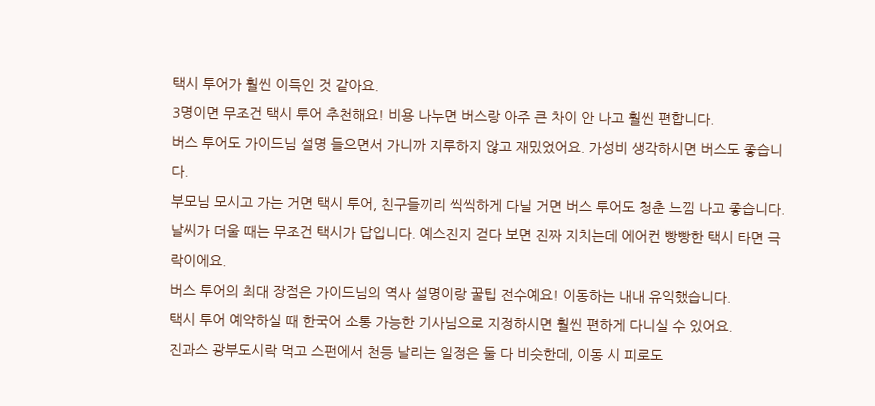택시 투어가 훨씬 이득인 것 같아요.
3명이면 무조건 택시 투어 추천해요! 비용 나누면 버스랑 아주 큰 차이 안 나고 훨씬 편합니다.
버스 투어도 가이드님 설명 들으면서 가니까 지루하지 않고 재밌었어요. 가성비 생각하시면 버스도 좋습니다.
부모님 모시고 가는 거면 택시 투어, 친구들끼리 씩씩하게 다닐 거면 버스 투어도 청춘 느낌 나고 좋습니다.
날씨가 더울 때는 무조건 택시가 답입니다. 예스진지 걷다 보면 진짜 지치는데 에어컨 빵빵한 택시 타면 극락이에요.
버스 투어의 최대 장점은 가이드님의 역사 설명이랑 꿀팁 전수예요! 이동하는 내내 유익했습니다.
택시 투어 예약하실 때 한국어 소통 가능한 기사님으로 지정하시면 훨씬 편하게 다니실 수 있어요.
진과스 광부도시락 먹고 스펀에서 천등 날리는 일정은 둘 다 비슷한데, 이동 시 피로도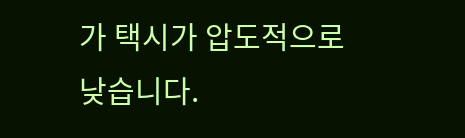가 택시가 압도적으로 낮습니다.